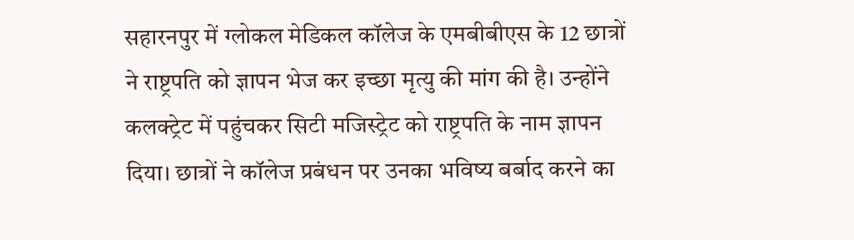सहारनपुर में ग्लोकल मेडिकल कॉलेज के एमबीबीएस के 12 छात्रों ने राष्ट्रपति को ज्ञापन भेज कर इच्छा मृत्यु की मांग की है। उन्होंने कलक्ट्रेट में पहुंचकर सिटी मजिस्ट्रेट को राष्ट्रपति के नाम ज्ञापन दिया। छात्रों ने कॉलेज प्रबंधन पर उनका भविष्य बर्बाद करने का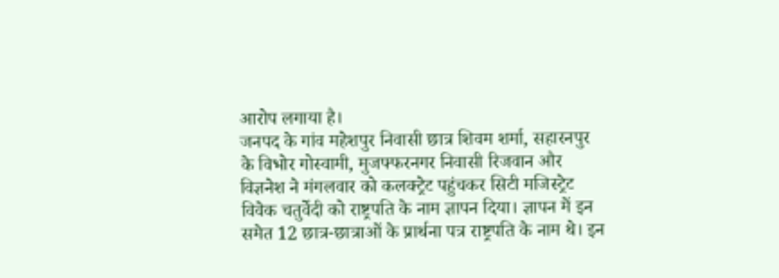आरोप लगाया है।
जनपद के गांव महेशपुर निवासी छात्र शिवम शर्मा, सहारनपुर के विभोर गोस्वामी, मुजफ्फरनगर निवासी रिजवान और विज्ञनेश ने मंगलवार को कलक्ट्रेट पहुंचकर सिटी मजिस्ट्रेट विवेक चतुर्वेदी को राष्ट्रपति के नाम ज्ञापन दिया। ज्ञापन में इन समेत 12 छात्र-छात्राओं के प्रार्थना पत्र राष्ट्रपति के नाम थे। इन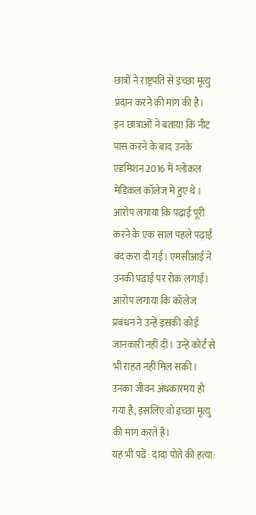छात्रों ने राष्ट्रपति से इच्छा मृत्यु प्रदान करने की मांग की है।
इन छात्राओं ने बताया कि नीट पास करने के बाद उनके एडमिशन 2016 में ग्लोकल मेडिकल कॉलेज में हुए थे। आरोप लगाया कि पढ़ाई पूरी करने के एक साल पहले पढ़ाई बंद करा दी गई। एमसीआई ने उनकी पढ़ाई पर रोक लगाई। आरोप लगाया कि कॉलेज प्रबंधन ने उन्हें इसकी कोई जानकारी नहीं दी। उन्हें कोर्ट से भी राहत नहीं मिल सकी। उनका जीवन अंधकारमय हो गया है, इसलिए वो इच्छा मृत्यु की मांग करते हैं।
यह भी पढ़ें: दादा पोते की हत्या: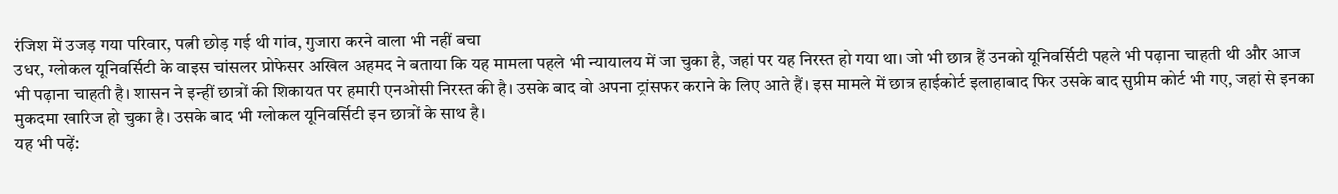रंजिश में उजड़ गया परिवार, पत्नी छोड़ गई थी गांव, गुजारा करने वाला भी नहीं बचा
उधर, ग्लोकल यूनिवर्सिटी के वाइस चांसलर प्रोफेसर अखिल अहमद ने बताया कि यह मामला पहले भी न्यायालय में जा चुका है, जहां पर यह निरस्त हो गया था। जो भी छात्र हैं उनको यूनिवर्सिटी पहले भी पढ़ाना चाहती थी और आज भी पढ़ाना चाहती है। शासन ने इन्हीं छात्रों की शिकायत पर हमारी एनओसी निरस्त की है। उसके बाद वो अपना ट्रांसफर कराने के लिए आते हैं। इस मामले में छात्र हाईकोर्ट इलाहाबाद फिर उसके बाद सुप्रीम कोर्ट भी गए, जहां से इनका मुकदमा खारिज हो चुका है। उसके बाद भी ग्लोकल यूनिवर्सिटी इन छात्रों के साथ है।
यह भी पढ़ें: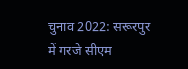चुनाव 2022: सरूरपुर में गरजे सीएम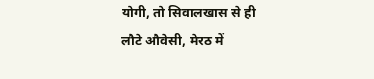योगी, तो सिवालखास से ही लौटे औवेसी, मेरठ में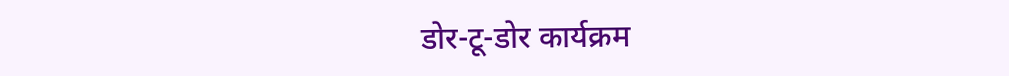डोर-टू-डोर कार्यक्रम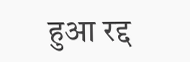हुआ रद्द